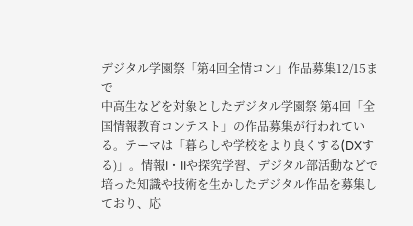デジタル学園祭「第4回全情コン」作品募集12/15まで
中高生などを対象としたデジタル学園祭 第4回「全国情報教育コンテスト」の作品募集が行われている。テーマは「暮らしや学校をより良くする(DXする)」。情報I・IIや探究学習、デジタル部活動などで培った知識や技術を生かしたデジタル作品を募集しており、応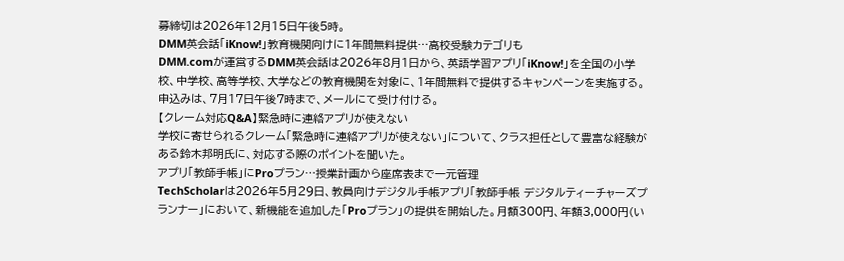募締切は2026年12月15日午後5時。
DMM英会話「iKnow!」教育機関向けに1年間無料提供…高校受験カテゴリも
DMM.comが運営するDMM英会話は2026年8月1日から、英語学習アプリ「iKnow!」を全国の小学校、中学校、高等学校、大学などの教育機関を対象に、1年間無料で提供するキャンペーンを実施する。申込みは、7月17日午後7時まで、メールにて受け付ける。
【クレーム対応Q&A】緊急時に連絡アプリが使えない
学校に寄せられるクレーム「緊急時に連絡アプリが使えない」について、クラス担任として豊富な経験がある鈴木邦明氏に、対応する際のポイントを聞いた。
アプリ「教師手帳」にProプラン…授業計画から座席表まで一元管理
TechScholarは2026年5月29日、教員向けデジタル手帳アプリ「教師手帳 デジタルティーチャーズプランナー」において、新機能を追加した「Proプラン」の提供を開始した。月額300円、年額3,000円(い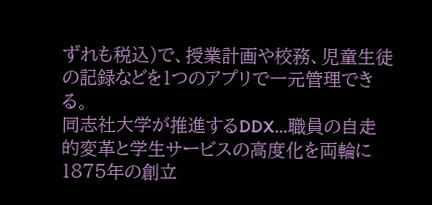ずれも税込)で、授業計画や校務、児童生徒の記録などを1つのアプリで一元管理できる。
同志社大学が推進するDDX…職員の自走的変革と学生サービスの高度化を両輪に
1875年の創立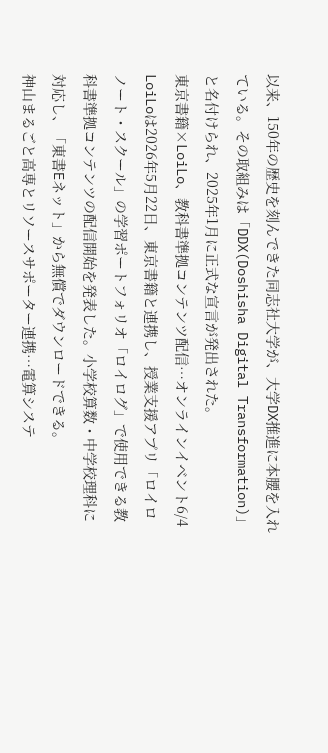以来、150年の歴史を刻んできた同志社大学が、大学DX推進に本腰を入れている。その取組みは「DDX(Doshisha Digital Transformation)」と名付けられ、2025年1月に正式な宣言が発出された。
東京書籍×LoiLo、教科書準拠コンテンツ配信…オンラインイベント6/4
LoiLoは2026年5月22日、東京書籍と連携し、授業支援アプリ「ロイロノート・スクール」の学習ポートフォリオ「ロイログ」で使用できる教科書準拠コンテンツの配信開始を発表した。小学校算数・中学校理科に対応し、「東書Eネット」から無償でダウンロードできる。
神山まるごと高専とリソースサポーター連携…電算システ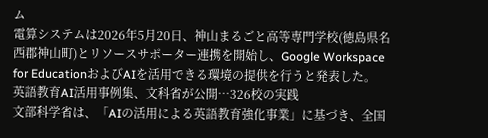ム
電算システムは2026年5月20日、神山まるごと高等専門学校(徳島県名西郡神山町)とリソースサポーター連携を開始し、Google Workspace for EducationおよびAIを活用できる環境の提供を行うと発表した。
英語教育AI活用事例集、文科省が公開…326校の実践
文部科学省は、「AIの活用による英語教育強化事業」に基づき、全国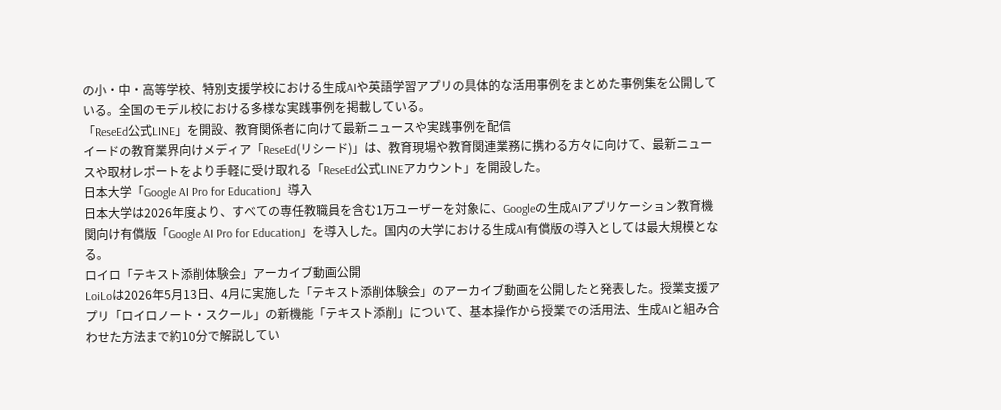の小・中・高等学校、特別支援学校における生成AIや英語学習アプリの具体的な活用事例をまとめた事例集を公開している。全国のモデル校における多様な実践事例を掲載している。
「ReseEd公式LINE」を開設、教育関係者に向けて最新ニュースや実践事例を配信
イードの教育業界向けメディア「ReseEd(リシード)」は、教育現場や教育関連業務に携わる方々に向けて、最新ニュースや取材レポートをより手軽に受け取れる「ReseEd公式LINEアカウント」を開設した。
日本大学「Google AI Pro for Education」導入
日本大学は2026年度より、すべての専任教職員を含む1万ユーザーを対象に、Googleの生成AIアプリケーション教育機関向け有償版「Google AI Pro for Education」を導入した。国内の大学における生成AI有償版の導入としては最大規模となる。
ロイロ「テキスト添削体験会」アーカイブ動画公開
LoiLoは2026年5月13日、4月に実施した「テキスト添削体験会」のアーカイブ動画を公開したと発表した。授業支援アプリ「ロイロノート・スクール」の新機能「テキスト添削」について、基本操作から授業での活用法、生成AIと組み合わせた方法まで約10分で解説してい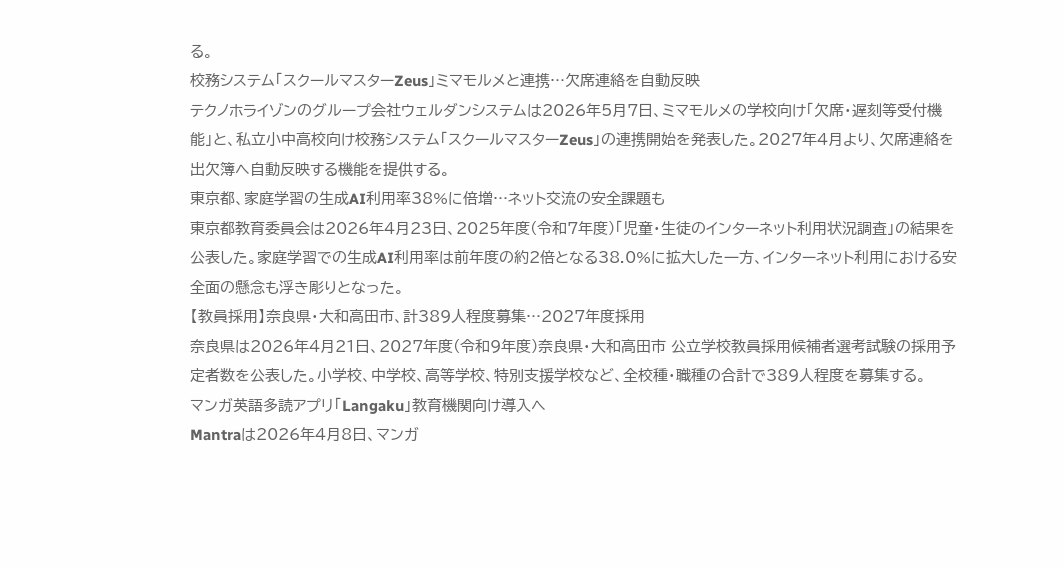る。
校務システム「スクールマスターZeus」ミマモルメと連携…欠席連絡を自動反映
テクノホライゾンのグループ会社ウェルダンシステムは2026年5月7日、ミマモルメの学校向け「欠席・遅刻等受付機能」と、私立小中高校向け校務システム「スクールマスターZeus」の連携開始を発表した。2027年4月より、欠席連絡を出欠簿へ自動反映する機能を提供する。
東京都、家庭学習の生成AI利用率38%に倍増…ネット交流の安全課題も
東京都教育委員会は2026年4月23日、2025年度(令和7年度)「児童・生徒のインターネット利用状況調査」の結果を公表した。家庭学習での生成AI利用率は前年度の約2倍となる38.0%に拡大した一方、インターネット利用における安全面の懸念も浮き彫りとなった。
【教員採用】奈良県・大和高田市、計389人程度募集…2027年度採用
奈良県は2026年4月21日、2027年度(令和9年度)奈良県・大和高田市 公立学校教員採用候補者選考試験の採用予定者数を公表した。小学校、中学校、高等学校、特別支援学校など、全校種・職種の合計で389人程度を募集する。
マンガ英語多読アプリ「Langaku」教育機関向け導入へ
Mantraは2026年4月8日、マンガ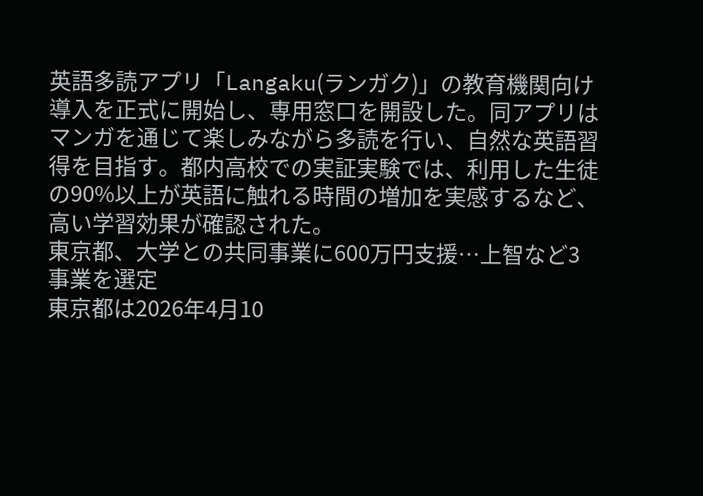英語多読アプリ「Langaku(ランガク)」の教育機関向け導入を正式に開始し、専用窓口を開設した。同アプリはマンガを通じて楽しみながら多読を行い、自然な英語習得を目指す。都内高校での実証実験では、利用した生徒の90%以上が英語に触れる時間の増加を実感するなど、高い学習効果が確認された。
東京都、大学との共同事業に600万円支援…上智など3事業を選定
東京都は2026年4月10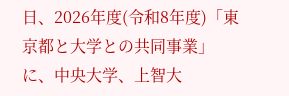日、2026年度(令和8年度)「東京都と大学との共同事業」に、中央大学、上智大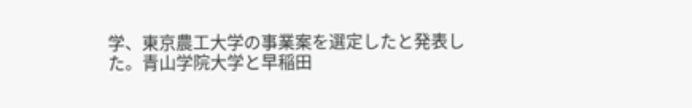学、東京農工大学の事業案を選定したと発表した。青山学院大学と早稲田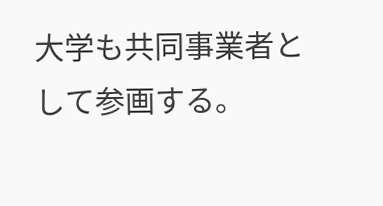大学も共同事業者として参画する。